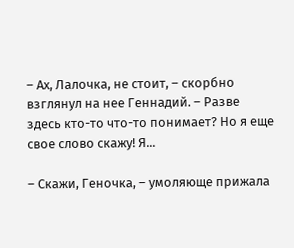– Ах, Лалочка, не стоит, – скорбно взглянул на нее Геннадий. – Разве здесь кто-то что-то понимает? Но я еще свое слово скажу! Я...

– Скажи, Геночка, – умоляюще прижала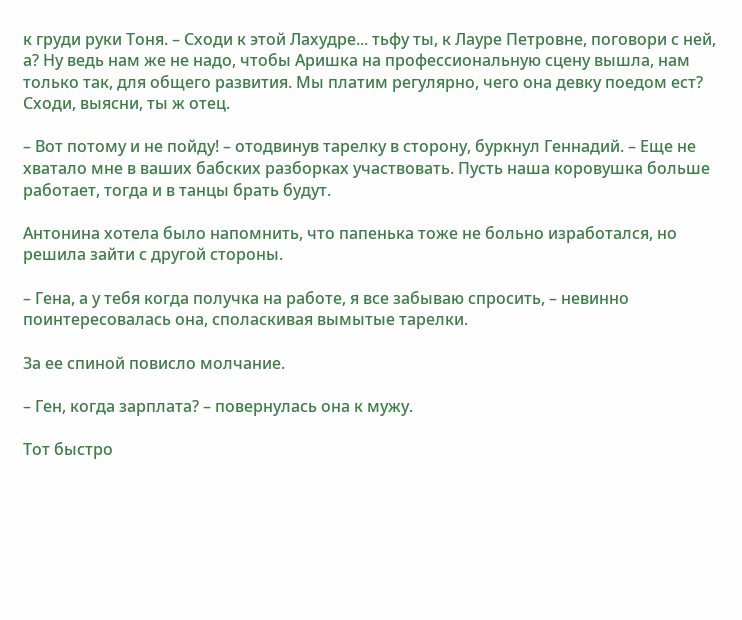к груди руки Тоня. – Сходи к этой Лахудре... тьфу ты, к Лауре Петровне, поговори с ней, а? Ну ведь нам же не надо, чтобы Аришка на профессиональную сцену вышла, нам только так, для общего развития. Мы платим регулярно, чего она девку поедом ест? Сходи, выясни, ты ж отец.

– Вот потому и не пойду! – отодвинув тарелку в сторону, буркнул Геннадий. – Еще не хватало мне в ваших бабских разборках участвовать. Пусть наша коровушка больше работает, тогда и в танцы брать будут.

Антонина хотела было напомнить, что папенька тоже не больно изработался, но решила зайти с другой стороны.

– Гена, а у тебя когда получка на работе, я все забываю спросить, – невинно поинтересовалась она, споласкивая вымытые тарелки.

За ее спиной повисло молчание.

– Ген, когда зарплата? – повернулась она к мужу.

Тот быстро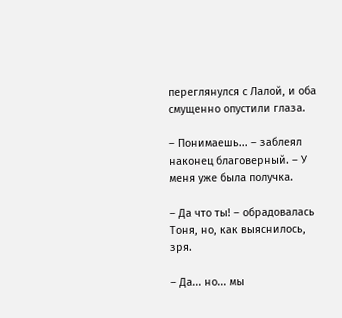переглянулся с Лалой, и оба смущенно опустили глаза.

– Понимаешь... – заблеял наконец благоверный. – У меня уже была получка.

– Да что ты! – обрадовалась Тоня, но, как выяснилось, зря.

– Да... но... мы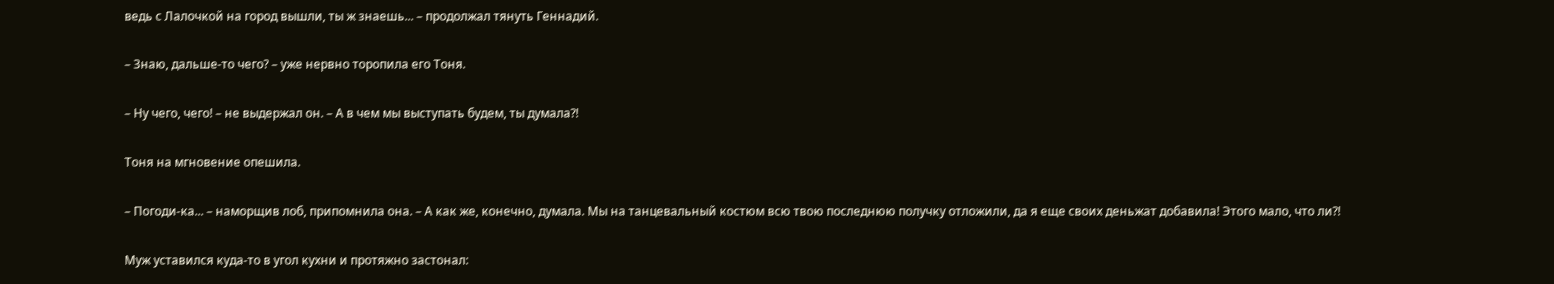ведь с Лалочкой на город вышли, ты ж знаешь... – продолжал тянуть Геннадий.

– Знаю, дальше-то чего? – уже нервно торопила его Тоня.

– Ну чего, чего! – не выдержал он. – А в чем мы выступать будем, ты думала?!

Тоня на мгновение опешила.

– Погоди-ка... – наморщив лоб, припомнила она. – А как же, конечно, думала. Мы на танцевальный костюм всю твою последнюю получку отложили, да я еще своих деньжат добавила! Этого мало, что ли?!

Муж уставился куда-то в угол кухни и протяжно застонал: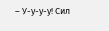– У-у-у-у! Сил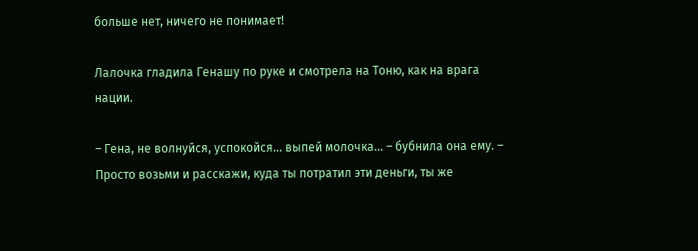больше нет, ничего не понимает!

Лалочка гладила Генашу по руке и смотрела на Тоню, как на врага нации.

– Гена, не волнуйся, успокойся... выпей молочка... – бубнила она ему. – Просто возьми и расскажи, куда ты потратил эти деньги, ты же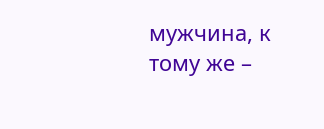мужчина, к тому же –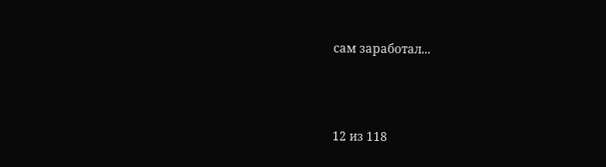сам заработал...



12 из 118